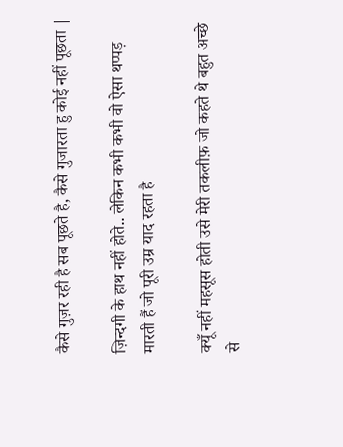कैसे गुज़र रही है सब पूछते है, कैसे गुजारता हु कोई नहीं पूछता |

ज़िन्दगी के हाथ नहीं होते.. लेकिन कभी कभी वो ऐसा थप्पड़ मारती हैं जो पूरी उम्र याद रहता है

क्यूँ नहीं महसूस होती उसे मेरी तकलीफ़ जो कहते थे बहुत अच्छे से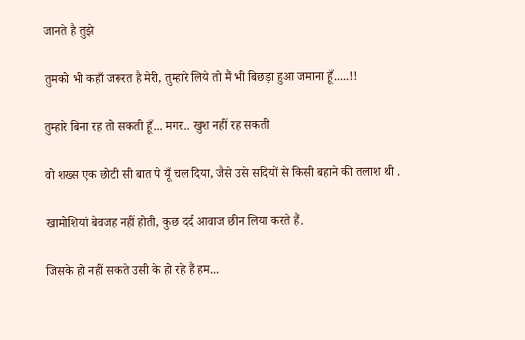जानते है तुझे

तुमको भी कहाँ जरूरत है मेरी, तुम्हारे लिये तो मैं भी बिछड़ा हुआ जमाना हूँ.....!!

तुम्हारे बिना रह तो सकती हूँ... मगर.. खुश नहीं रह सकती

वो शख्स एक छोटी सी बात पे यूँ चल दिया, जैसे उसे सदियों से किसी बहाने की तलाश थी .

खामोशियां बेवजह नहीं होती, कुछ दर्द आवाज छीन लिया करते हैं.

जिसके हो नहीं सकते उसी के हो रहे हैं हम...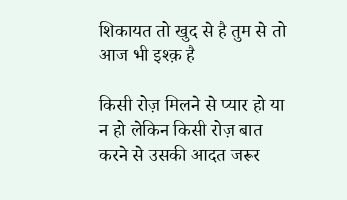शिकायत तो खुद से है तुम से तो आज भी इश्क़ है

किसी रोज़ मिलने से प्यार हो या न हो लेकिन किसी रोज़ बात करने से उसकी आदत जरूर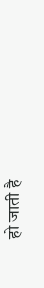हो जाती है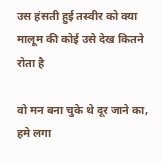उस हंसती हुई तस्वीर को क्या मालूम की कोई उसे देख कितने रोता है

वो मन बना चुके थे दूर जाने का, हमे लगा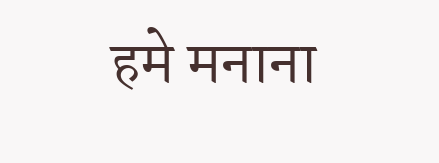हमे मनाना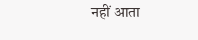नहीं आता